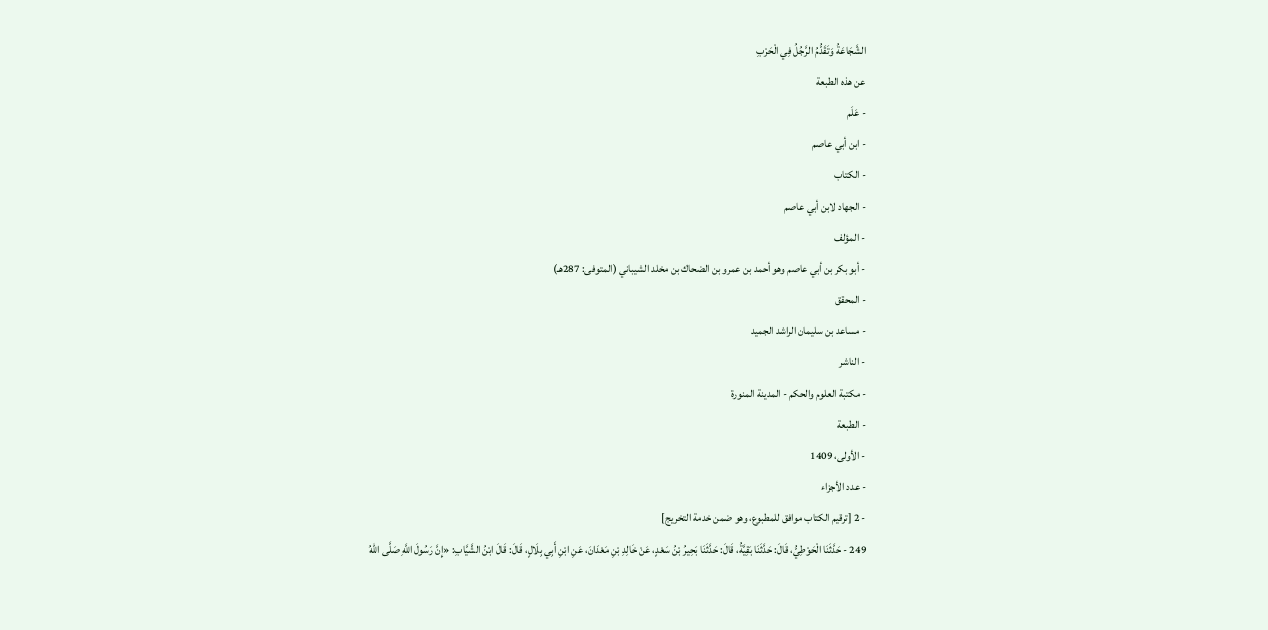الشَّجَاعَةُ وَتَقَدُّمُ الرَّجُلُ فِي الْحَرْبِ
عن هذه الطبعة
- عَلَم
- ابن أبي عاصم
- الكتاب
- الجهاد لابن أبي عاصم
- المؤلف
- أبو بكر بن أبي عاصم وهو أحمد بن عمرو بن الضحاك بن مخلد الشيباني (المتوفى: 287هـ)
- المحقق
- مساعد بن سليمان الراشد الجميد
- الناشر
- مكتبة العلوم والحكم - المدينة المنورة
- الطبعة
- الأولى، 1409
- عدد الأجزاء
- 2 [ترقيم الكتاب موافق للمطبوع، وهو ضمن خدمة التخريج]
249 - حَدَّثَنَا الْحَوْطِيُّ، قَالَ: حَدَّثَنَا بَقِيَّةُ، قَالَ: حَدَّثَنَا بَحِيرُ بْنُ سَعْدٍ، عَنْ خَالِدِ بْنِ مَعْدَانَ، عَنِ ابْنِ أَبِي بِلَالٍ، قَالَ: قَالَ ابْنُ الشَّيَّابِ: «إِنَّ رَسُولَ اللَّهِ صَلَّى اللهُ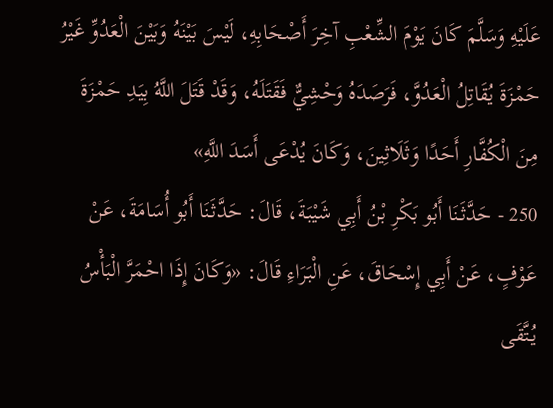عَلَيْهِ وَسَلَّمَ كَانَ يَوْمَ الشِّعْبِ آخِرَ أَصْحَابِهِ، لَيْسَ بَيْنَهُ وَبَيْنَ الْعَدُوِّ غَيْرُ حَمْزَةَ يُقَاتِلُ الْعَدُوَّ، فَرَصَدَهُ وَحْشِيٌّ فَقَتَلَهُ، وَقَدْ قَتَلَ اللَّهُ بِيَدِ حَمْزَةَ مِنَ الْكُفَّارِ أَحَدًا وَثَلَاثِينَ، وَكَانَ يُدْعَى أَسَدَ اللَّهِ»
250 - حَدَّثَنَا أَبُو بَكْرِ بْنُ أَبِي شَيْبَةَ، قَالَ: حَدَّثَنَا أَبُو أُسَامَةَ، عَنْ عَوْفٍ، عَنْ أَبِي إِسْحَاقَ، عَنِ الْبَرَاءِ قَالَ: «وَكَانَ إِذَا احْمَرَّ الْبَأْسُ يُتَّقَى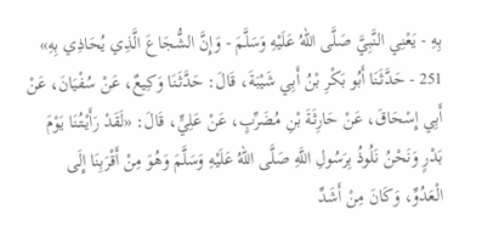بِهِ - يَعْنِي النَّبِيَّ صَلَّى اللهُ عَلَيْهِ وَسَلَّمَ - وَإِنَّ الشُّجَاعَ الَّذِي يُحَاذِي بِهِ»
251 - حَدَّثَنَا أَبُو بَكْرِ بْنُ أَبِي شَيْبَةَ، قَالَ: حَدَّثَنَا وَكِيعٌ، عَنْ سُفْيَانَ، عَنْ أَبِي إِسْحَاقَ، عَنْ حَارِثَةَ بْنِ مُضَرِّبٍ، عَنْ عَلِيٍّ، قَالَ: «لَقَدْ رَأَيْتُنَا يَوْمَ بَدْرٍ وَنَحْنُ نَلُوذُ بِرَسُولِ اللَّهِ صَلَّى اللهُ عَلَيْهِ وَسَلَّمَ وَهُوَ مِنْ أَقْرَبِنَا إِلَى الْعَدُوِّ، وَكَانَ مِنْ أَشَدِّ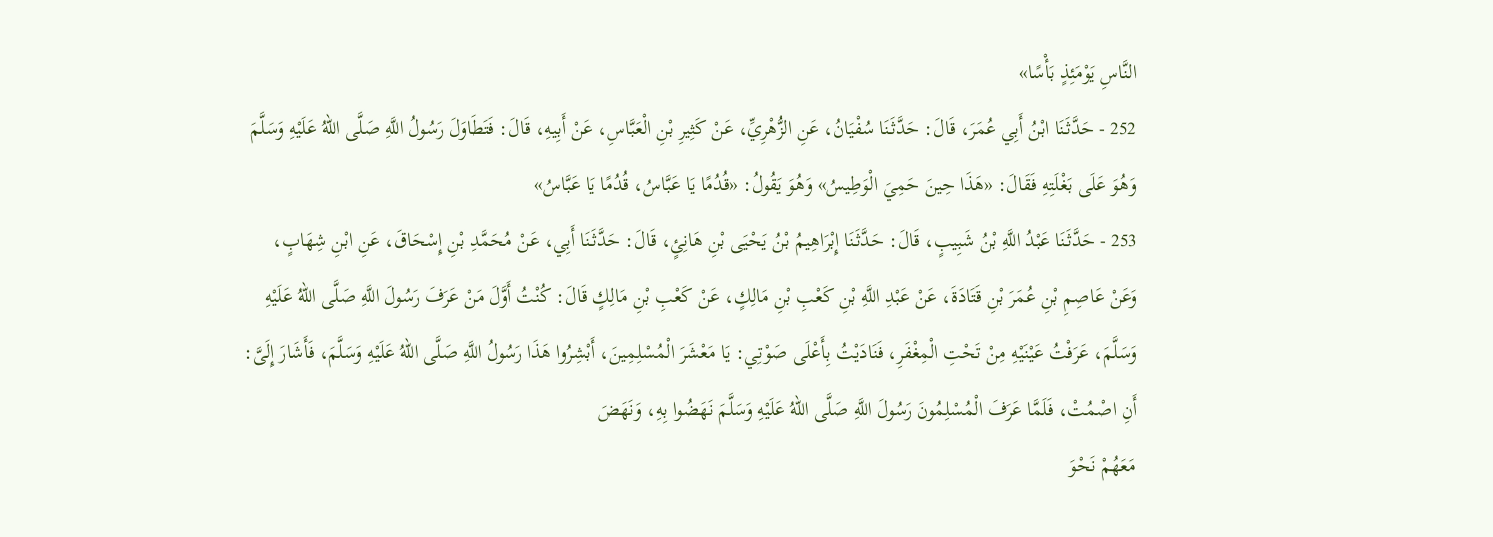النَّاسِ يَوْمَئِذٍ بَأْسًا»
252 - حَدَّثَنَا ابْنُ أَبِي عُمَرَ، قَالَ: حَدَّثَنَا سُفْيَانُ، عَنِ الزُّهْرِيِّ، عَنْ كَثِيرِ بْنِ الْعَبَّاسِ، عَنْ أَبِيهِ، قَالَ: فَتَطَاوَلَ رَسُولُ اللَّهِ صَلَّى اللهُ عَلَيْهِ وَسَلَّمَ وَهُوَ عَلَى بَغْلَتِهِ فَقَالَ: «هَذَا حِينَ حَمِيَ الْوَطِيسُ» وَهُوَ يَقُولُ: «قُدُمًا يَا عَبَّاسُ، قُدُمًا يَا عَبَّاسُ»
253 - حَدَّثَنَا عَبْدُ اللَّهِ بْنُ شَبِيبٍ، قَالَ: حَدَّثَنَا إِبْرَاهِيمُ بْنُ يَحْيَى بْنِ هَانِئٍ، قَالَ: حَدَّثَنَا أَبِي، عَنْ مُحَمَّدِ بْنِ إِسْحَاقَ، عَنِ ابْنِ شِهَابٍ، وَعَنْ عَاصِمِ بْنِ عُمَرَ بْنِ قَتَادَةَ، عَنْ عَبْدِ اللَّهِ بْنِ كَعْبِ بْنِ مَالِكٍ، عَنْ كَعْبِ بْنِ مَالِكٍ قَالَ: كُنْتُ أَوَّلَ مَنْ عَرَفَ رَسُولَ اللَّهِ صَلَّى اللهُ عَلَيْهِ وَسَلَّمَ، عَرَفْتُ عَيْنَيْهِ مِنْ تَحْتِ الْمِغْفَرِ، فَنَادَيْتُ بِأَعْلَى صَوْتِي: يَا مَعْشَرَ الْمُسْلِمِينَ، أَبْشِرُوا هَذَا رَسُولُ اللَّهِ صَلَّى اللهُ عَلَيْهِ وَسَلَّمَ، فَأَشَارَ إِلَىَّ: أَنِ اصْمُتْ، فَلَمَّا عَرَفَ الْمُسْلِمُونَ رَسُولَ اللَّهِ صَلَّى اللهُ عَلَيْهِ وَسَلَّمَ نَهَضُوا بِهِ، وَنَهَضَ
مَعَهُمْ نَحْوَ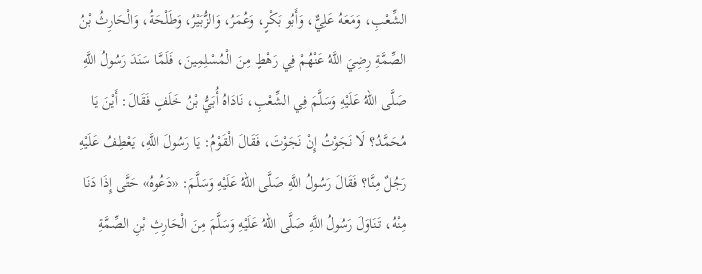الشِّعْبِ، وَمَعَهُ عَلِيٌّ، وَأَبُو بَكْرٍ، وَعُمَرُ، وَالزُّبَيْرُ، وَطَلْحَةُ، وَالْحَارِثُ بْنُ الصِّمَّةِ رِضِيَ اللَّهُ عَنْهُمْ فِي رَهْطٍ مِنَ الْمُسْلِمِينَ، فَلَمَّا سَنَدَ رَسُولُ اللَّهِ صَلَّى اللهُ عَلَيْهِ وَسَلَّمَ فِي الشِّعْبِ، نَادَاهُ أُبَيُّ بْنُ خَلَفٍ فَقَالَ: أَيْنَ يَا مُحَمَّدُ؟ لَا نَجَوْتُ إِنْ نَجَوْتَ، فَقَالَ الْقَوْمُ: يَا رَسُولَ اللَّهِ، يَعْطِفُ عَلَيْهِ رَجُلٌ مِنَّا؟ فَقَالَ رَسُولُ اللَّهِ صَلَّى اللهُ عَلَيْهِ وَسَلَّمَ: «دَعُوهُ» حَتَّى إِذَا دَنَا مِنْهُ، تَنَاوَلَ رَسُولُ اللَّهِ صَلَّى اللهُ عَلَيْهِ وَسَلَّمَ مِنَ الْحَارِثِ بْنِ الصِّمَّةِ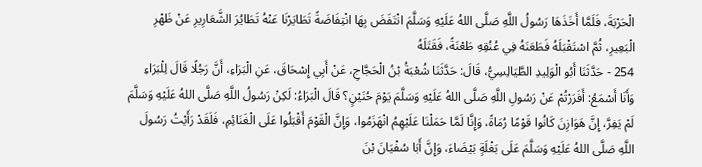الْحَرْبَةَ، فَلَمَّا أَخَذَهَا رَسُولُ اللَّهِ صَلَّى اللهُ عَلَيْهِ وَسَلَّمَ انْتَفَضَ بِهَا انْتِفَاضَةً تَطَايَرْنَا عَنْهُ تَطَايُرَ الشَّعَارِيرِ عَنْ ظَهْرِ الْبَعِيرِ، ثُمَّ اسْتَقْبَلَهُ فَطَعَنَهُ فِي عُنُقِهِ طَعْنَةً، فَقَتَلَهُ
254 - حَدَّثَنَا أَبُو الْوَلِيدِ الطَّيَالِسِيُّ، قَالَ: حَدَّثَنَا شُعْبَةُ بْنُ الْحَجَّاجِ، عَنْ أَبِي إِسْحَاقَ، عَنِ الْبَرَاءِ، أَنَّ رَجُلًا قَالَ لِلْبَرَاءِ وَأَنَا أَسْمَعُ: أَفَرَرْتُمْ عَنْ رَسُولِ اللَّهِ صَلَّى اللهُ عَلَيْهِ وَسَلَّمَ يَوْمَ حُنَيْنٍ؟ قَالَ الْبَرَاءُ: لَكِنْ رَسُولُ اللَّهِ صَلَّى اللهُ عَلَيْهِ وَسَلَّمَ لَمْ يَفِرَّ، إِنَّ هَوَازِنَ كَانُوا قَوْمًا رُمَاةً، وَإِنَّا لَمَّا حَمَلْنَا عَلَيْهِمُ انْهَزَمُوا، وَإِنَّ الْقَوْمَ أَقْبَلُوا عَلَى الْغَنَائِمِ، فَلَقَدْ رَأَيْتُ رَسُولَ اللَّهِ صَلَّى اللهُ عَلَيْهِ وَسَلَّمَ عَلَى بَغْلَةٍ بَيْضَاءَ، وَإِنَّ أَبَا سُفْيَانَ بْنَ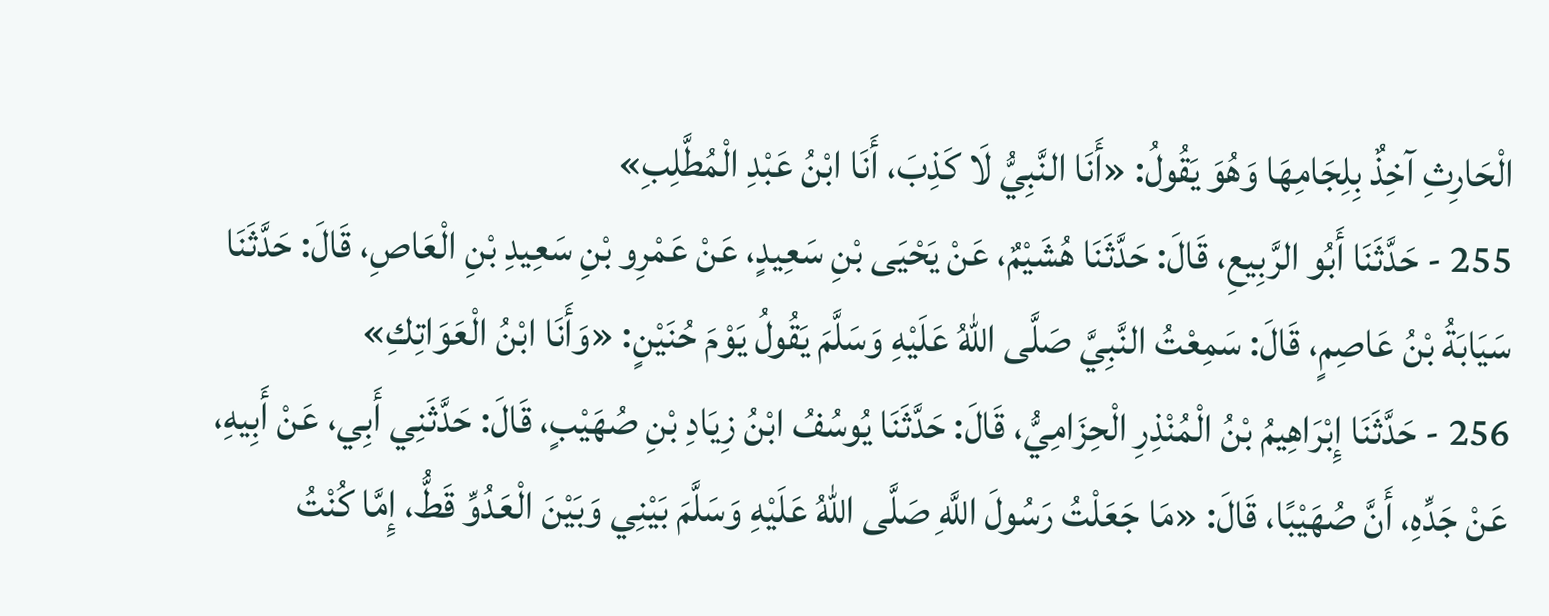الْحَارِثِ آخِذٌ بِلِجَامِهَا وَهُوَ يَقُولُ: «أَنَا النَّبِيُّ لَا كَذِبَ، أَنَا ابْنُ عَبْدِ الْمُطَّلِبِ»
255 - حَدَّثَنَا أَبُو الرَّبِيعِ، قَالَ: حَدَّثَنَا هُشَيْمٌ، عَنْ يَحْيَى بْنِ سَعِيدٍ، عَنْ عَمْرِو بْنِ سَعِيدِ بْنِ الْعَاصِ، قَالَ: حَدَّثَنَا سَيَابَةُ بْنُ عَاصِمٍ، قَالَ: سَمِعْتُ النَّبِيَّ صَلَّى اللهُ عَلَيْهِ وَسَلَّمَ يَقُولُ يَوْمَ حُنَيْنٍ: «وَأَنَا ابْنُ الْعَوَاتِكِ»
256 - حَدَّثَنَا إِبْرَاهِيمُ بْنُ الْمُنْذِرِ الْحِزَامِيُّ، قَالَ: حَدَّثَنَا يُوسُفُ ابْنُ زِيَادِ بْنِ صُهَيْبٍ، قَالَ: حَدَّثَنِي أَبِي، عَنْ أَبِيهِ، عَنْ جَدِّهِ، أَنَّ صُهَيْبًا، قَالَ: «مَا جَعَلْتُ رَسُولَ اللَّهِ صَلَّى اللهُ عَلَيْهِ وَسَلَّمَ بَيْنِي وَبَيْنَ الْعَدُوِّ قَطُّ، إِمَّا كُنْتُ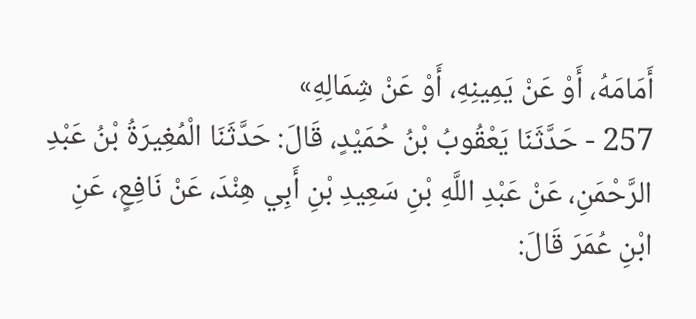أَمَامَهُ، أَوْ عَنْ يَمِينِهِ، أَوْ عَنْ شِمَالِهِ»
257 - حَدَّثَنَا يَعْقُوبُ بْنُ حُمَيْدٍ، قَالَ: حَدَّثَنَا الْمُغِيرَةُ بْنُ عَبْدِ الرَّحْمَنِ، عَنْ عَبْدِ اللَّهِ بْنِ سَعِيدِ بْنِ أَبِي هِنْدَ، عَنْ نَافِعٍ، عَنِ ابْنِ عُمَرَ قَالَ: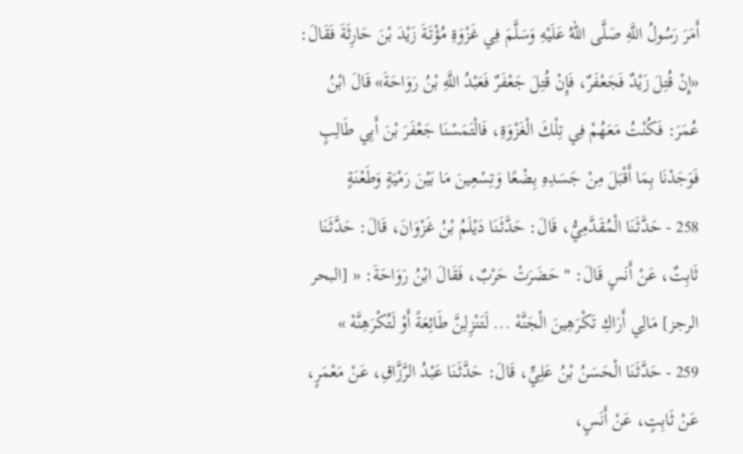أَمَرَ رَسُولُ اللَّهِ صَلَّى اللهُ عَلَيْهِ وَسَلَّمَ فِي غَزْوَةِ مُؤْتَةَ زَيْدَ بْنَ حَارِثَةَ فَقَالَ: «إِنْ قُتِلَ زَيْدٌ فَجَعْفَرٌ، فَإِنْ قُتِلَ جَعْفَرٌ فَعَبْدُ اللَّهِ بْنُ رَوَاحَةَ» قَالَ ابْنُ عُمَرَ: فَكُنْتُ مَعَهُمْ فِي تِلْكَ الْغَزْوَةِ، فَالْتَمَسْنَا جَعْفَرَ بْنَ أَبِي طَالِبٍ فَوَجَدْنَا بِمَا أَقْبَلَ مِنْ جَسَدِهِ بِضْعًا وَتِسْعِينَ مَا بَيْنَ رَمْيَةٍ وَطَعْنَةٍ
258 - حَدَّثَنَا الْمُقَدَّمِيُّ، قَالَ: حَدَّثَنَا دَيْلَمُ بْنُ غَزْوَانَ، قَالَ: حَدَّثَنَا ثَابِتٌ، عَنْ أَنَسٍ قَالَ: " حَضَرَتْ حَرْبٌ، فَقَالَ ابْنُ رَوَاحَةَ: « [البحر الرجز] مَالِي أَرَاكِ تَكْرَهِينَ الْجَنَّهْ ... لَتَنْزِلِنَّ طَائِعَةً أَوْ لَتُكْرَهِنَّهْ »
259 - حَدَّثَنَا الْحَسَنُ بْنُ عَلِيٍّ، قَالَ: حَدَّثَنَا عَبْدُ الرَّزَّاقِ، عَنْ مَعْمَرٍ، عَنْ ثَابِتٍ، عَنْ أَنَسٍ،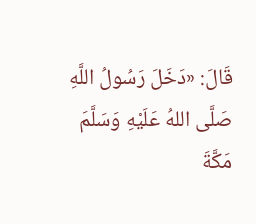قَالَ: «دَخَلَ رَسُولُ اللَّهِ صَلَّى اللهُ عَلَيْهِ وَسَلَّمَ مَكَّةَ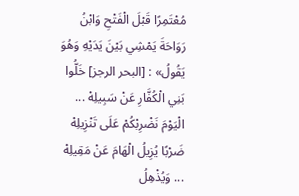مُعْتَمِرًا قَبْلَ الْفَتْحِ وَابْنُ رَوَاحَةَ يَمْشِي بَيْنَ يَدَيْهِ وَهُوَ يَقُولُ» : [البحر الرجز] خَلُّوا بَنِي الْكُفَّارِ عَنْ سَبِيلِهْ ... الْيَوْمَ نَضْرِبْكُمْ عَلَى تَنْزِيلِهْ ضَرْبًا يُزِيلُ الْهَامَ عَنْ مَقِيلِهْ ... وَيُذْهِلُ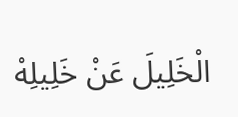الْخَلِيلَ عَنْ خَلِيلِهْ